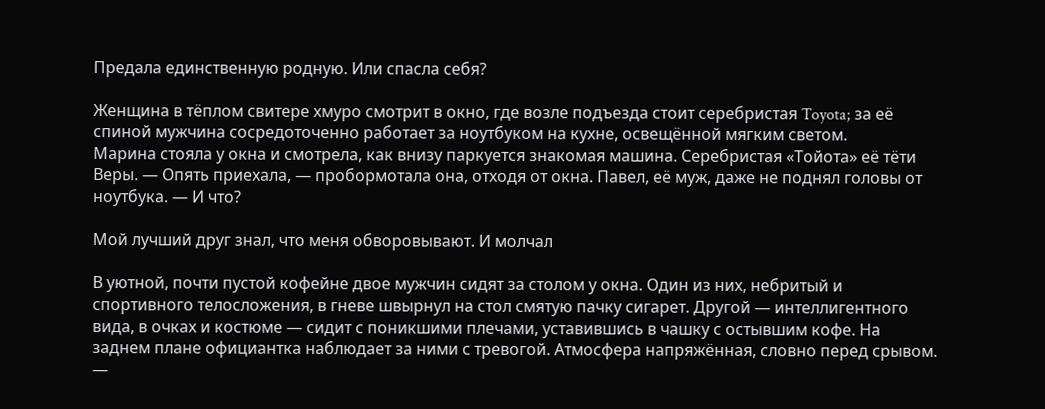Предала единственную родную. Или спасла себя?

Женщина в тёплом свитере хмуро смотрит в окно, где возле подъезда стоит серебристая Toyota; за её спиной мужчина сосредоточенно работает за ноутбуком на кухне, освещённой мягким светом.
Марина стояла у окна и смотрела, как внизу паркуется знакомая машина. Серебристая «Тойота» её тёти Веры. — Опять приехала, — пробормотала она, отходя от окна. Павел, её муж, даже не поднял головы от ноутбука. — И что?

Мой лучший друг знал, что меня обворовывают. И молчал

В уютной, почти пустой кофейне двое мужчин сидят за столом у окна. Один из них, небритый и спортивного телосложения, в гневе швырнул на стол смятую пачку сигарет. Другой — интеллигентного вида, в очках и костюме — сидит с поникшими плечами, уставившись в чашку с остывшим кофе. На заднем плане официантка наблюдает за ними с тревогой. Атмосфера напряжённая, словно перед срывом.
—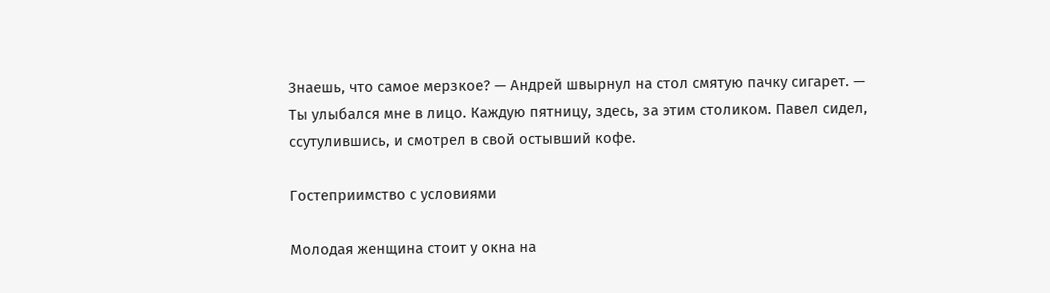Знаешь, что самое мерзкое? — Андрей швырнул на стол смятую пачку сигарет. — Ты улыбался мне в лицо. Каждую пятницу, здесь, за этим столиком. Павел сидел, ссутулившись, и смотрел в свой остывший кофе.

Гостеприимство с условиями

Молодая женщина стоит у окна на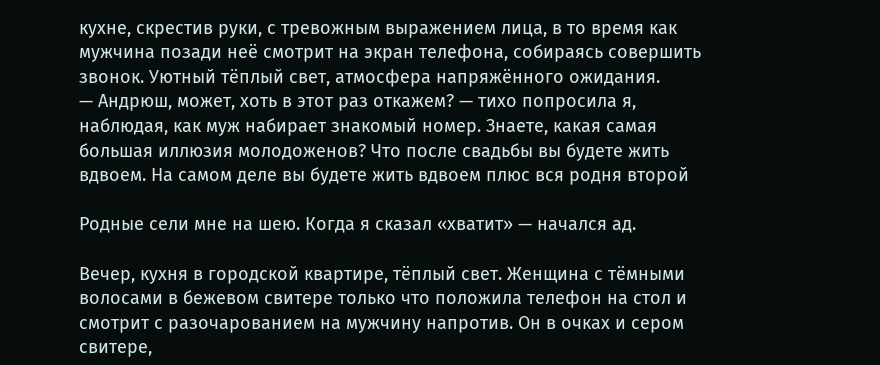кухне, скрестив руки, с тревожным выражением лица, в то время как мужчина позади неё смотрит на экран телефона, собираясь совершить звонок. Уютный тёплый свет, атмосфера напряжённого ожидания.
— Андрюш, может, хоть в этот раз откажем? — тихо попросила я, наблюдая, как муж набирает знакомый номер. Знаете, какая самая большая иллюзия молодоженов? Что после свадьбы вы будете жить вдвоем. На самом деле вы будете жить вдвоем плюс вся родня второй

Родные сели мне на шею. Когда я сказал «хватит» — начался ад.

Вечер, кухня в городской квартире, тёплый свет. Женщина с тёмными волосами в бежевом свитере только что положила телефон на стол и смотрит с разочарованием на мужчину напротив. Он в очках и сером свитере,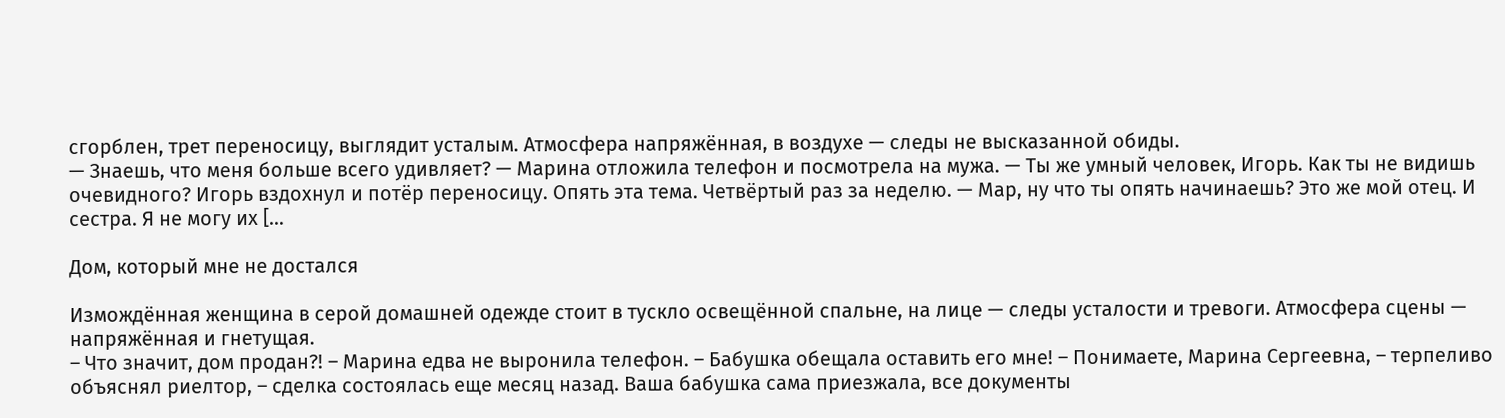сгорблен, трет переносицу, выглядит усталым. Атмосфера напряжённая, в воздухе — следы не высказанной обиды.
— Знаешь, что меня больше всего удивляет? — Марина отложила телефон и посмотрела на мужа. — Ты же умный человек, Игорь. Как ты не видишь очевидного? Игорь вздохнул и потёр переносицу. Опять эта тема. Четвёртый раз за неделю. — Мар, ну что ты опять начинаешь? Это же мой отец. И сестра. Я не могу их […

Дом, который мне не достался

Измождённая женщина в серой домашней одежде стоит в тускло освещённой спальне, на лице — следы усталости и тревоги. Атмосфера сцены — напряжённая и гнетущая.
– Что значит, дом продан?! – Марина едва не выронила телефон. – Бабушка обещала оставить его мне! – Понимаете, Марина Сергеевна, – терпеливо объяснял риелтор, – сделка состоялась еще месяц назад. Ваша бабушка сама приезжала, все документы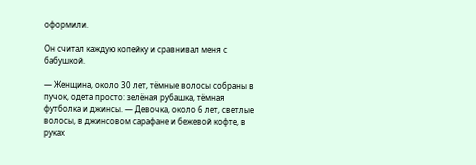оформили.

Он считал каждую копейку и сравнивал меня с бабушкой.

— Женщина, около 30 лет, тёмные волосы собраны в пучок, одета просто: зелёная рубашка, тёмная футболка и джинсы. — Девочка, около 6 лет, светлые волосы, в джинсовом сарафане и бежевой кофте, в руках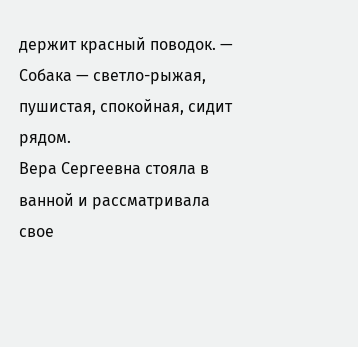держит красный поводок. — Собака — светло-рыжая, пушистая, спокойная, сидит рядом.
Вера Сергеевна стояла в ванной и рассматривала свое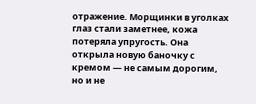отражение. Морщинки в уголках глаз стали заметнее, кожа потеряла упругость. Она открыла новую баночку с кремом — не самым дорогим, но и не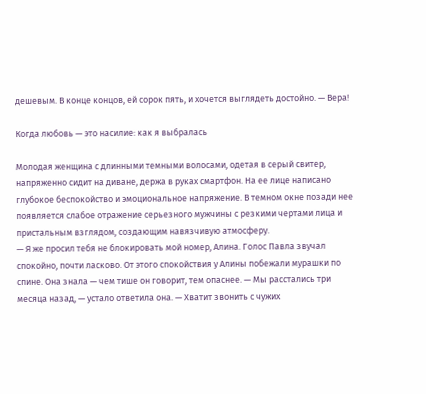дешевым. В конце концов, ей сорок пять, и хочется выглядеть достойно. — Вера!

Когда любовь — это насилие: как я выбралась

Молодая женщина с длинными темными волосами, одетая в серый свитер, напряженно сидит на диване, держа в руках смартфон. На ее лице написано глубокое беспокойство и эмоциональное напряжение. В темном окне позади нее появляется слабое отражение серьезного мужчины с резкими чертами лица и пристальным взглядом, создающим навязчивую атмосферу.
— Я же просил тебя не блокировать мой номер, Алина. Голос Павла звучал спокойно, почти ласково. От этого спокойствия у Алины побежали мурашки по спине. Она знала — чем тише он говорит, тем опаснее. — Мы расстались три месяца назад, — устало ответила она. — Хватит звонить с чужих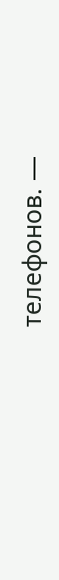телефонов. —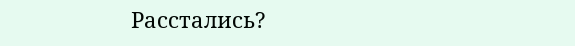Расстались?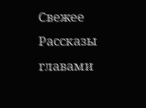Свежее Рассказы главами